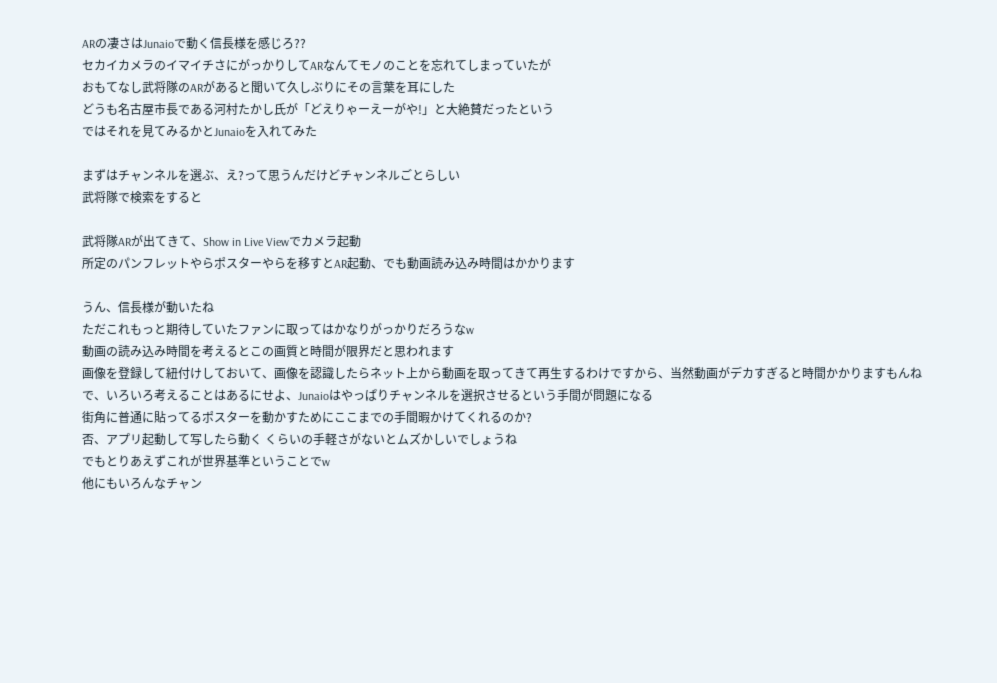ARの凄さはJunaioで動く信長様を感じろ??
セカイカメラのイマイチさにがっかりしてARなんてモノのことを忘れてしまっていたが
おもてなし武将隊のARがあると聞いて久しぶりにその言葉を耳にした
どうも名古屋市長である河村たかし氏が「どえりゃーえーがや!」と大絶賛だったという
ではそれを見てみるかとJunaioを入れてみた

まずはチャンネルを選ぶ、え?って思うんだけどチャンネルごとらしい
武将隊で検索をすると

武将隊ARが出てきて、Show in Live Viewでカメラ起動
所定のパンフレットやらポスターやらを移すとAR起動、でも動画読み込み時間はかかります

うん、信長様が動いたね
ただこれもっと期待していたファンに取ってはかなりがっかりだろうなw
動画の読み込み時間を考えるとこの画質と時間が限界だと思われます
画像を登録して紐付けしておいて、画像を認識したらネット上から動画を取ってきて再生するわけですから、当然動画がデカすぎると時間かかりますもんね
で、いろいろ考えることはあるにせよ、Junaioはやっぱりチャンネルを選択させるという手間が問題になる
街角に普通に貼ってるポスターを動かすためにここまでの手間暇かけてくれるのか?
否、アプリ起動して写したら動く くらいの手軽さがないとムズかしいでしょうね
でもとりあえずこれが世界基準ということでw
他にもいろんなチャン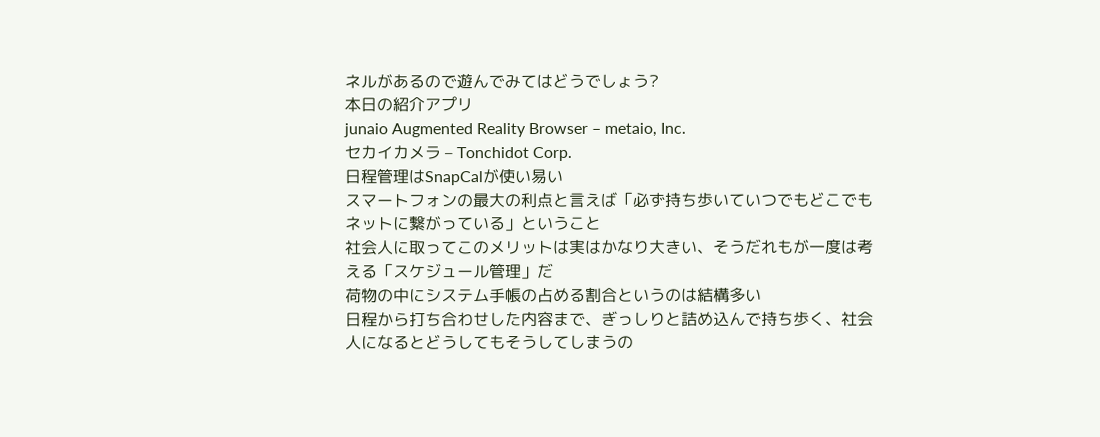ネルがあるので遊んでみてはどうでしょう?
本日の紹介アプリ
junaio Augmented Reality Browser – metaio, Inc.
セカイカメラ – Tonchidot Corp.
日程管理はSnapCalが使い易い
スマートフォンの最大の利点と言えば「必ず持ち歩いていつでもどこでもネットに繋がっている」ということ
社会人に取ってこのメリットは実はかなり大きい、そうだれもが一度は考える「スケジュール管理」だ
荷物の中にシステム手帳の占める割合というのは結構多い
日程から打ち合わせした内容まで、ぎっしりと詰め込んで持ち歩く、社会人になるとどうしてもそうしてしまうの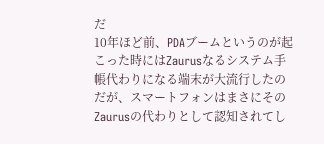だ
10年ほど前、PDAブームというのが起こった時にはZaurusなるシステム手帳代わりになる端末が大流行したのだが、スマートフォンはまさにそのZaurusの代わりとして認知されてし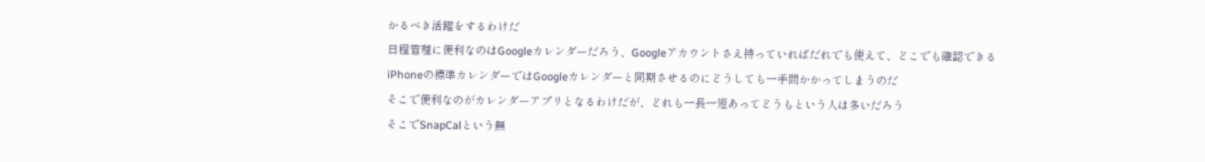かるべき活躍をするわけだ
日程管理に便利なのはGoogleカレンダーだろう、Googleアカウントさえ持っていればだれでも使えて、どこでも確認できる
iPhoneの標準カレンダーではGoogleカレンダーと同期させるのにどうしても一手間かかってしまうのだ
そこで便利なのがカレンダーアプリとなるわけだが、どれも一長一短あってどうもという人は多いだろう
そこでSnapCalという無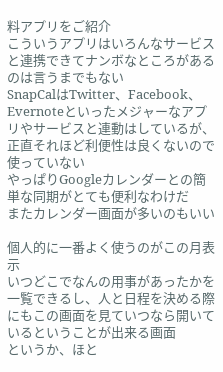料アプリをご紹介
こういうアプリはいろんなサービスと連携できてナンボなところがあるのは言うまでもない
SnapCalはTwitter、Facebook、Evernoteといったメジャーなアプリやサービスと連動はしているが、正直それほど利便性は良くないので使っていない
やっぱりGoogleカレンダーとの簡単な同期がとても便利なわけだ
またカレンダー画面が多いのもいい

個人的に一番よく使うのがこの月表示
いつどこでなんの用事があったかを一覧できるし、人と日程を決める際にもこの画面を見ていつなら開いているということが出来る画面
というか、ほと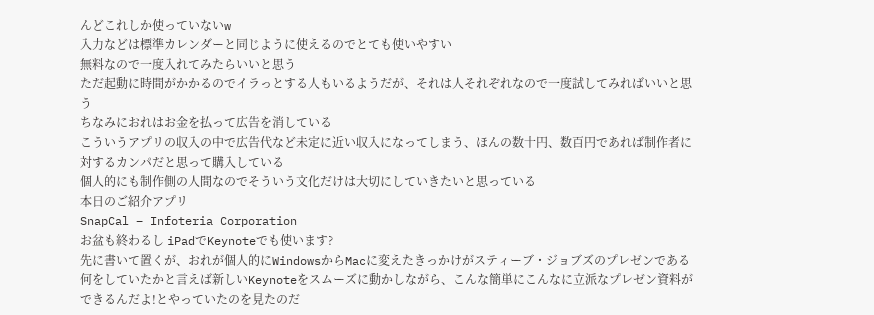んどこれしか使っていないw
入力などは標準カレンダーと同じように使えるのでとても使いやすい
無料なので一度入れてみたらいいと思う
ただ起動に時間がかかるのでイラっとする人もいるようだが、それは人それぞれなので一度試してみればいいと思う
ちなみにおれはお金を払って広告を消している
こういうアプリの収入の中で広告代など未定に近い収入になってしまう、ほんの数十円、数百円であれば制作者に対するカンパだと思って購入している
個人的にも制作側の人間なのでそういう文化だけは大切にしていきたいと思っている
本日のご紹介アプリ
SnapCal – Infoteria Corporation
お盆も終わるし iPadでKeynoteでも使います?
先に書いて置くが、おれが個人的にWindowsからMacに変えたきっかけがスティーブ・ジョブズのプレゼンである
何をしていたかと言えば新しいKeynoteをスムーズに動かしながら、こんな簡単にこんなに立派なプレゼン資料ができるんだよ!とやっていたのを見たのだ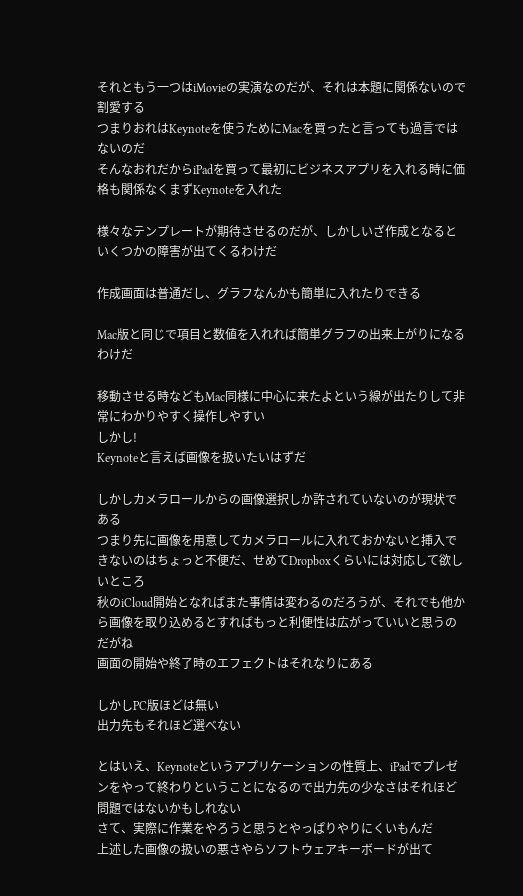それともう一つはiMovieの実演なのだが、それは本題に関係ないので割愛する
つまりおれはKeynoteを使うためにMacを買ったと言っても過言ではないのだ
そんなおれだからiPadを買って最初にビジネスアプリを入れる時に価格も関係なくまずKeynoteを入れた

様々なテンプレートが期待させるのだが、しかしいざ作成となるといくつかの障害が出てくるわけだ

作成画面は普通だし、グラフなんかも簡単に入れたりできる

Mac版と同じで項目と数値を入れれば簡単グラフの出来上がりになるわけだ

移動させる時などもMac同様に中心に来たよという線が出たりして非常にわかりやすく操作しやすい
しかし!
Keynoteと言えば画像を扱いたいはずだ

しかしカメラロールからの画像選択しか許されていないのが現状である
つまり先に画像を用意してカメラロールに入れておかないと挿入できないのはちょっと不便だ、せめてDropboxくらいには対応して欲しいところ
秋のiCloud開始となればまた事情は変わるのだろうが、それでも他から画像を取り込めるとすればもっと利便性は広がっていいと思うのだがね
画面の開始や終了時のエフェクトはそれなりにある

しかしPC版ほどは無い
出力先もそれほど選べない

とはいえ、Keynoteというアプリケーションの性質上、iPadでプレゼンをやって終わりということになるので出力先の少なさはそれほど問題ではないかもしれない
さて、実際に作業をやろうと思うとやっぱりやりにくいもんだ
上述した画像の扱いの悪さやらソフトウェアキーボードが出て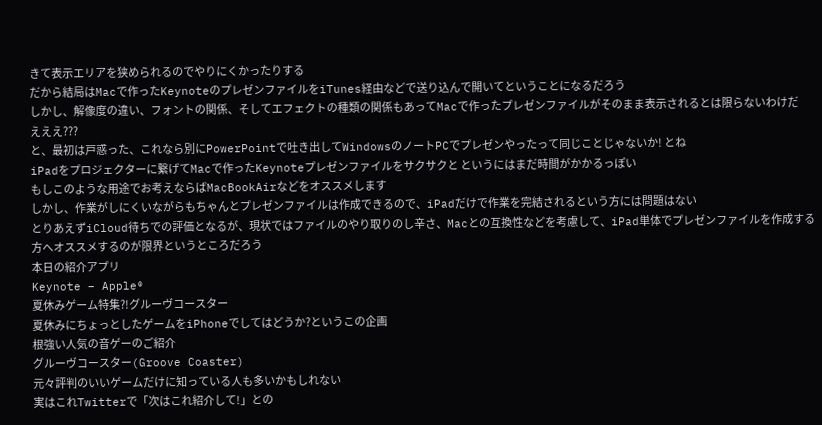きて表示エリアを狭められるのでやりにくかったりする
だから結局はMacで作ったKeynoteのプレゼンファイルをiTunes経由などで送り込んで開いてということになるだろう
しかし、解像度の違い、フォントの関係、そしてエフェクトの種類の関係もあってMacで作ったプレゼンファイルがそのまま表示されるとは限らないわけだ
えええ???
と、最初は戸惑った、これなら別にPowerPointで吐き出してWindowsのノートPCでプレゼンやったって同じことじゃないか! とね
iPadをプロジェクターに繋げてMacで作ったKeynoteプレゼンファイルをサクサクと というにはまだ時間がかかるっぽい
もしこのような用途でお考えならばMacBookAirなどをオススメします
しかし、作業がしにくいながらもちゃんとプレゼンファイルは作成できるので、iPadだけで作業を完結されるという方には問題はない
とりあえずiCloud待ちでの評価となるが、現状ではファイルのやり取りのし辛さ、Macとの互換性などを考慮して、iPad単体でプレゼンファイルを作成する方へオススメするのが限界というところだろう
本日の紹介アプリ
Keynote – Apple®
夏休みゲーム特集?!グルーヴコースター
夏休みにちょっとしたゲームをiPhoneでしてはどうか?というこの企画
根強い人気の音ゲーのご紹介
グルーヴコースター(Groove Coaster)
元々評判のいいゲームだけに知っている人も多いかもしれない
実はこれTwitterで「次はこれ紹介して!」との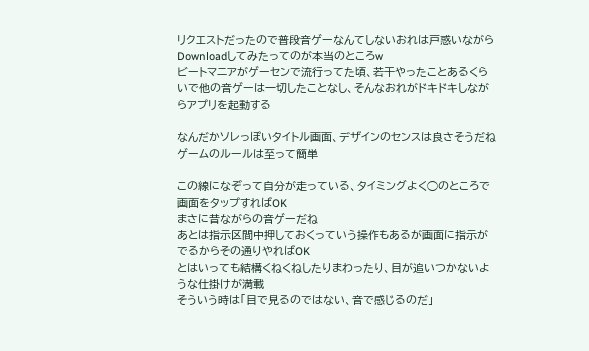リクエストだったので普段音ゲーなんてしないおれは戸惑いながらDownloadしてみたってのが本当のところw
ビートマニアがゲーセンで流行ってた頃、若干やったことあるくらいで他の音ゲーは一切したことなし、そんなおれがドキドキしながらアプリを起動する

なんだかソレっぽいタイトル画面、デザインのセンスは良さそうだね
ゲームのルールは至って簡単

この線になぞって自分が走っている、タイミングよく◯のところで画面をタップすればOK
まさに昔ながらの音ゲーだね
あとは指示区間中押しておくっていう操作もあるが画面に指示がでるからその通りやればOK
とはいっても結構くねくねしたりまわったり、目が追いつかないような仕掛けが満載
そういう時は「目で見るのではない、音で感じるのだ」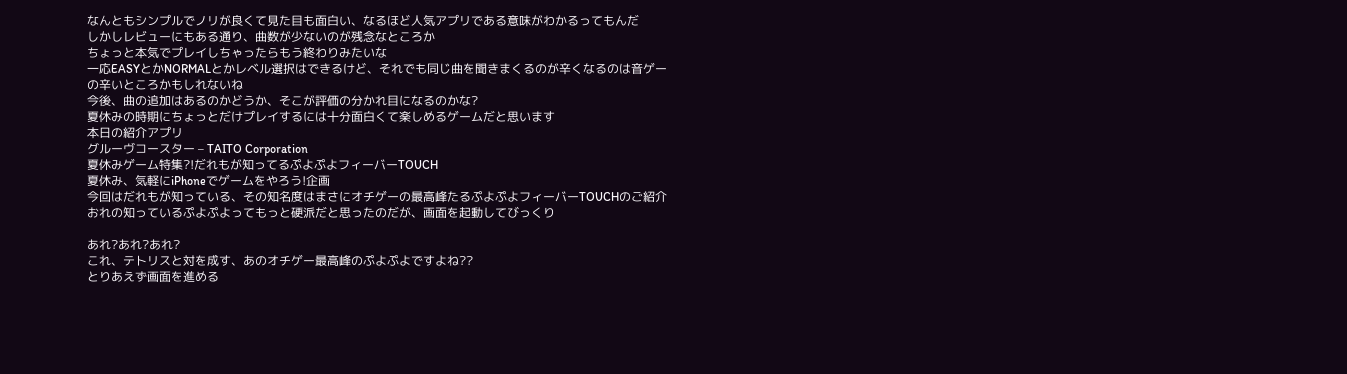なんともシンプルでノリが良くて見た目も面白い、なるほど人気アプリである意味がわかるってもんだ
しかしレビューにもある通り、曲数が少ないのが残念なところか
ちょっと本気でプレイしちゃったらもう終わりみたいな
一応EASYとかNORMALとかレベル選択はできるけど、それでも同じ曲を聞きまくるのが辛くなるのは音ゲーの辛いところかもしれないね
今後、曲の追加はあるのかどうか、そこが評価の分かれ目になるのかな?
夏休みの時期にちょっとだけプレイするには十分面白くて楽しめるゲームだと思います
本日の紹介アプリ
グルーヴコースター – TAITO Corporation
夏休みゲーム特集?!だれもが知ってるぷよぷよフィーバーTOUCH
夏休み、気軽にiPhoneでゲームをやろう!企画
今回はだれもが知っている、その知名度はまさにオチゲーの最高峰たるぷよぷよフィーバーTOUCHのご紹介
おれの知っているぷよぷよってもっと硬派だと思ったのだが、画面を起動してびっくり

あれ?あれ?あれ?
これ、テトリスと対を成す、あのオチゲー最高峰のぷよぷよですよね??
とりあえず画面を進める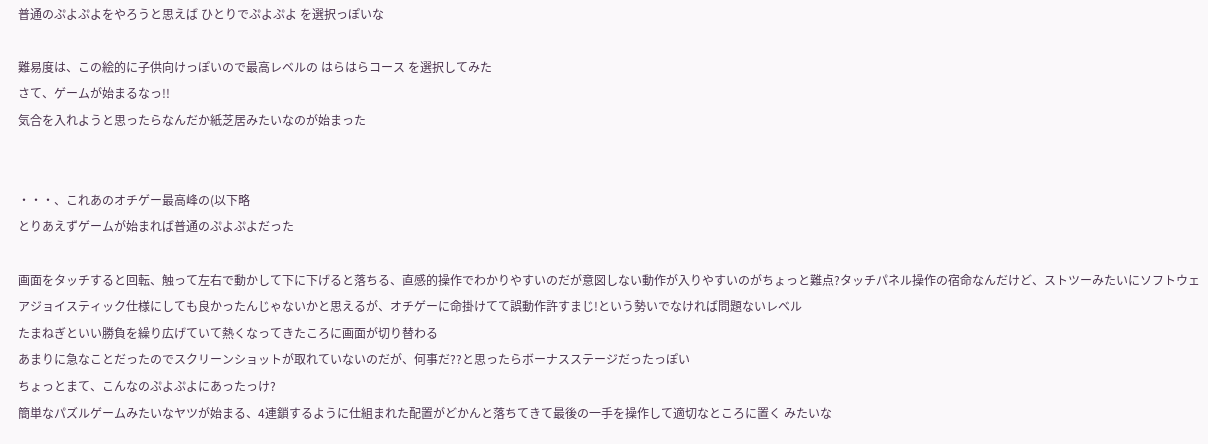普通のぷよぷよをやろうと思えば ひとりでぷよぷよ を選択っぽいな

難易度は、この絵的に子供向けっぽいので最高レベルの はらはらコース を選択してみた
さて、ゲームが始まるなっ!!
気合を入れようと思ったらなんだか紙芝居みたいなのが始まった


・・・、これあのオチゲー最高峰の(以下略
とりあえずゲームが始まれば普通のぷよぷよだった

画面をタッチすると回転、触って左右で動かして下に下げると落ちる、直感的操作でわかりやすいのだが意図しない動作が入りやすいのがちょっと難点?タッチパネル操作の宿命なんだけど、ストツーみたいにソフトウェアジョイスティック仕様にしても良かったんじゃないかと思えるが、オチゲーに命掛けてて誤動作許すまじ!という勢いでなければ問題ないレベル
たまねぎといい勝負を繰り広げていて熱くなってきたころに画面が切り替わる
あまりに急なことだったのでスクリーンショットが取れていないのだが、何事だ??と思ったらボーナスステージだったっぽい
ちょっとまて、こんなのぷよぷよにあったっけ?
簡単なパズルゲームみたいなヤツが始まる、4連鎖するように仕組まれた配置がどかんと落ちてきて最後の一手を操作して適切なところに置く みたいな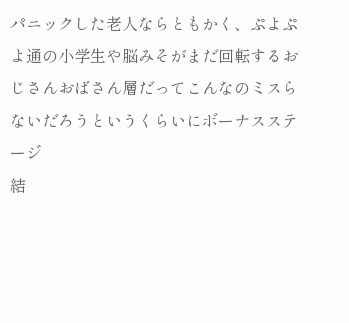パニックした老人ならともかく、ぷよぷよ通の小学生や脳みそがまだ回転するおじさんおばさん層だってこんなのミスらないだろうというくらいにボーナスステージ
結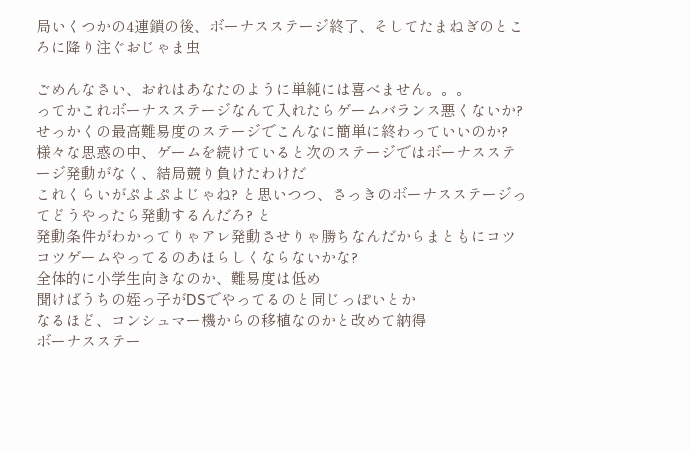局いくつかの4連鎖の後、ボーナスステージ終了、そしてたまねぎのところに降り注ぐおじゃま虫

ごめんなさい、おれはあなたのように単純には喜べません。。。
ってかこれボーナスステージなんて入れたらゲームバランス悪くないか?
せっかくの最高難易度のステージでこんなに簡単に終わっていいのか?
様々な思惑の中、ゲームを続けていると次のステージではボーナスステージ発動がなく、結局競り負けたわけだ
これくらいがぷよぷよじゃね? と思いつつ、さっきのボーナスステージってどうやったら発動するんだろ? と
発動条件がわかってりゃアレ発動させりゃ勝ちなんだからまともにコツコツゲームやってるのあほらしくならないかな?
全体的に小学生向きなのか、難易度は低め
聞けばうちの姪っ子がDSでやってるのと同じっぽいとか
なるほど、コンシュマー機からの移植なのかと改めて納得
ボーナスステー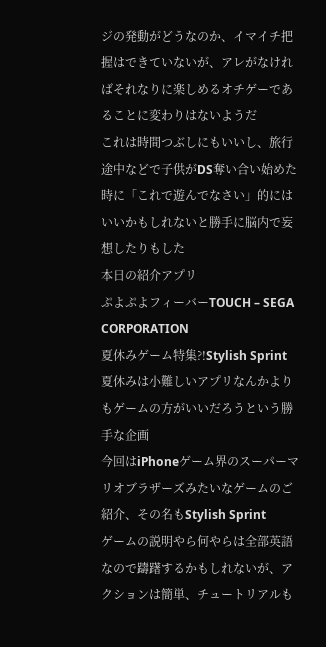ジの発動がどうなのか、イマイチ把握はできていないが、アレがなければそれなりに楽しめるオチゲーであることに変わりはないようだ
これは時間つぶしにもいいし、旅行途中などで子供がDS奪い合い始めた時に「これで遊んでなさい」的にはいいかもしれないと勝手に脳内で妄想したりもした
本日の紹介アプリ
ぷよぷよフィーバーTOUCH – SEGA CORPORATION
夏休みゲーム特集?!Stylish Sprint
夏休みは小難しいアプリなんかよりもゲームの方がいいだろうという勝手な企画
今回はiPhoneゲーム界のスーパーマリオブラザーズみたいなゲームのご紹介、その名もStylish Sprint
ゲームの説明やら何やらは全部英語なので躊躇するかもしれないが、アクションは簡単、チュートリアルも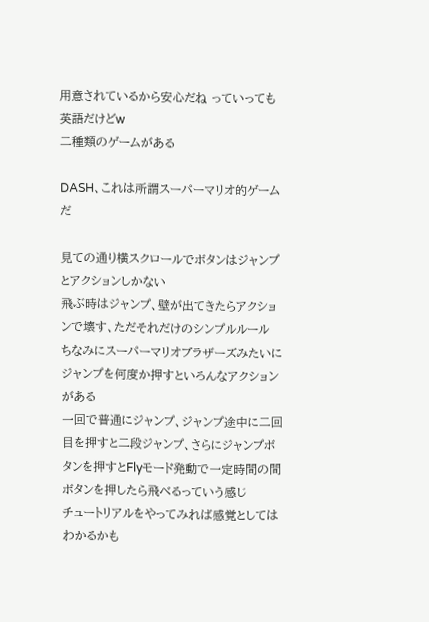用意されているから安心だね っていっても英語だけどw
二種類のゲームがある

DASH、これは所謂スーパーマリオ的ゲームだ

見ての通り横スクロールでボタンはジャンプとアクションしかない
飛ぶ時はジャンプ、壁が出てきたらアクションで壊す、ただそれだけのシンプルルール
ちなみにスーパーマリオブラザーズみたいにジャンプを何度か押すといろんなアクションがある
一回で普通にジャンプ、ジャンプ途中に二回目を押すと二段ジャンプ、さらにジャンプボタンを押すとFlyモード発動で一定時間の間ボタンを押したら飛べるっていう感じ
チュートリアルをやってみれば感覚としてはわかるかも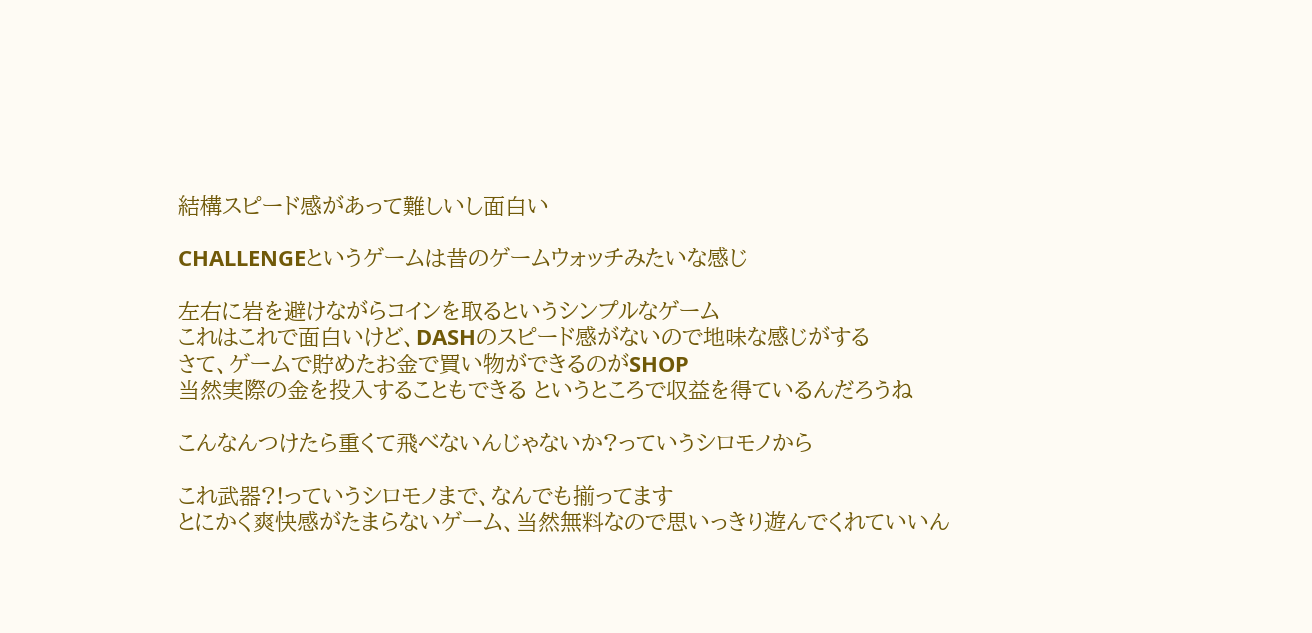結構スピード感があって難しいし面白い

CHALLENGEというゲームは昔のゲームウォッチみたいな感じ

左右に岩を避けながらコインを取るというシンプルなゲーム
これはこれで面白いけど、DASHのスピード感がないので地味な感じがする
さて、ゲームで貯めたお金で買い物ができるのがSHOP
当然実際の金を投入することもできる というところで収益を得ているんだろうね

こんなんつけたら重くて飛べないんじゃないか?っていうシロモノから

これ武器?!っていうシロモノまで、なんでも揃ってます
とにかく爽快感がたまらないゲーム、当然無料なので思いっきり遊んでくれていいん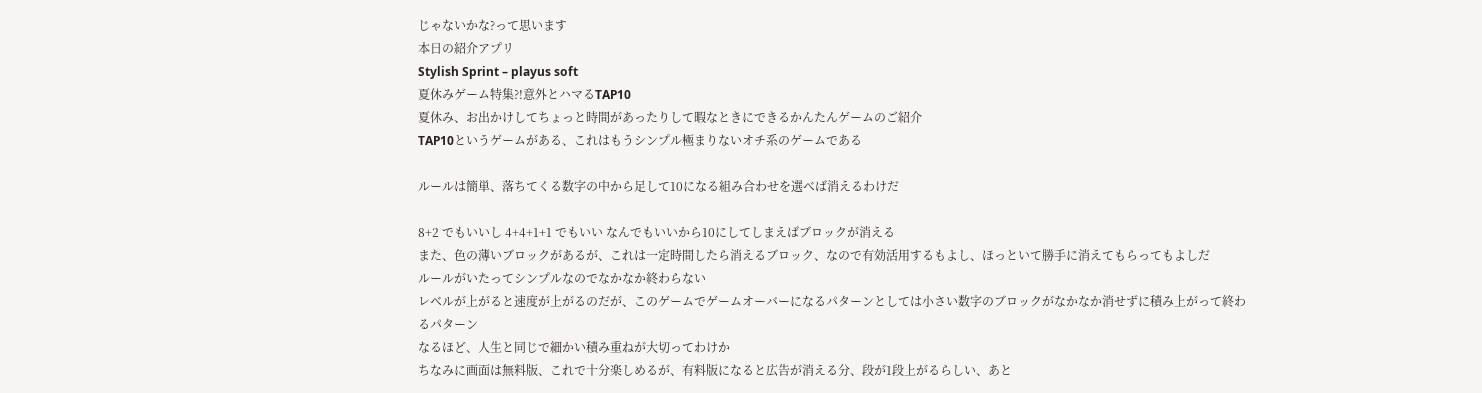じゃないかな?って思います
本日の紹介アプリ
Stylish Sprint – playus soft
夏休みゲーム特集?!意外とハマるTAP10
夏休み、お出かけしてちょっと時間があったりして暇なときにできるかんたんゲームのご紹介
TAP10というゲームがある、これはもうシンプル極まりないオチ系のゲームである

ルールは簡単、落ちてくる数字の中から足して10になる組み合わせを選べば消えるわけだ

8+2 でもいいし 4+4+1+1 でもいい なんでもいいから10にしてしまえばブロックが消える
また、色の薄いブロックがあるが、これは一定時間したら消えるブロック、なので有効活用するもよし、ほっといて勝手に消えてもらってもよしだ
ルールがいたってシンプルなのでなかなか終わらない
レベルが上がると速度が上がるのだが、このゲームでゲームオーバーになるパターンとしては小さい数字のブロックがなかなか消せずに積み上がって終わるパターン
なるほど、人生と同じで細かい積み重ねが大切ってわけか
ちなみに画面は無料版、これで十分楽しめるが、有料版になると広告が消える分、段が1段上がるらしい、あと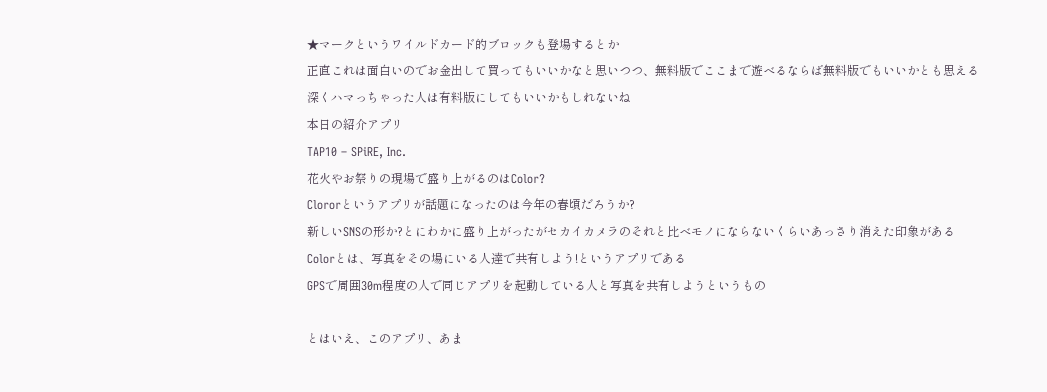★マークというワイルドカード的ブロックも登場するとか
正直これは面白いのでお金出して買ってもいいかなと思いつつ、無料版でここまで遊べるならば無料版でもいいかとも思える
深くハマっちゃった人は有料版にしてもいいかもしれないね
本日の紹介アプリ
TAP10 – SPiRE, Inc.
花火やお祭りの現場で盛り上がるのはColor?
Clororというアプリが話題になったのは今年の春頃だろうか?
新しいSNSの形か?とにわかに盛り上がったがセカイカメラのそれと比べモノにならないくらいあっさり消えた印象がある
Colorとは、写真をその場にいる人達で共有しよう!というアプリである
GPSで周囲30m程度の人で同じアプリを起動している人と写真を共有しようというもの

とはいえ、このアプリ、あま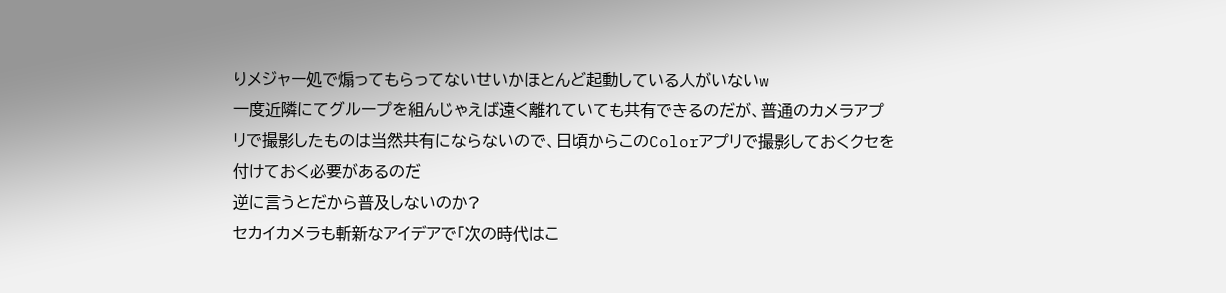りメジャー処で煽ってもらってないせいかほとんど起動している人がいないw
一度近隣にてグループを組んじゃえば遠く離れていても共有できるのだが、普通のカメラアプリで撮影したものは当然共有にならないので、日頃からこのColorアプリで撮影しておくクセを付けておく必要があるのだ
逆に言うとだから普及しないのか?
セカイカメラも斬新なアイデアで「次の時代はこ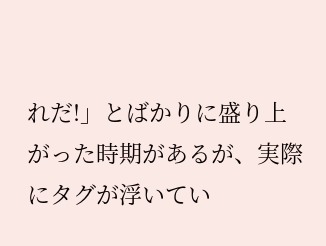れだ!」とばかりに盛り上がった時期があるが、実際にタグが浮いてい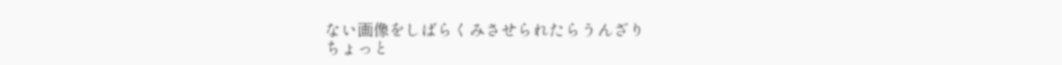ない画像をしばらくみさせられたらうんざり
ちょっと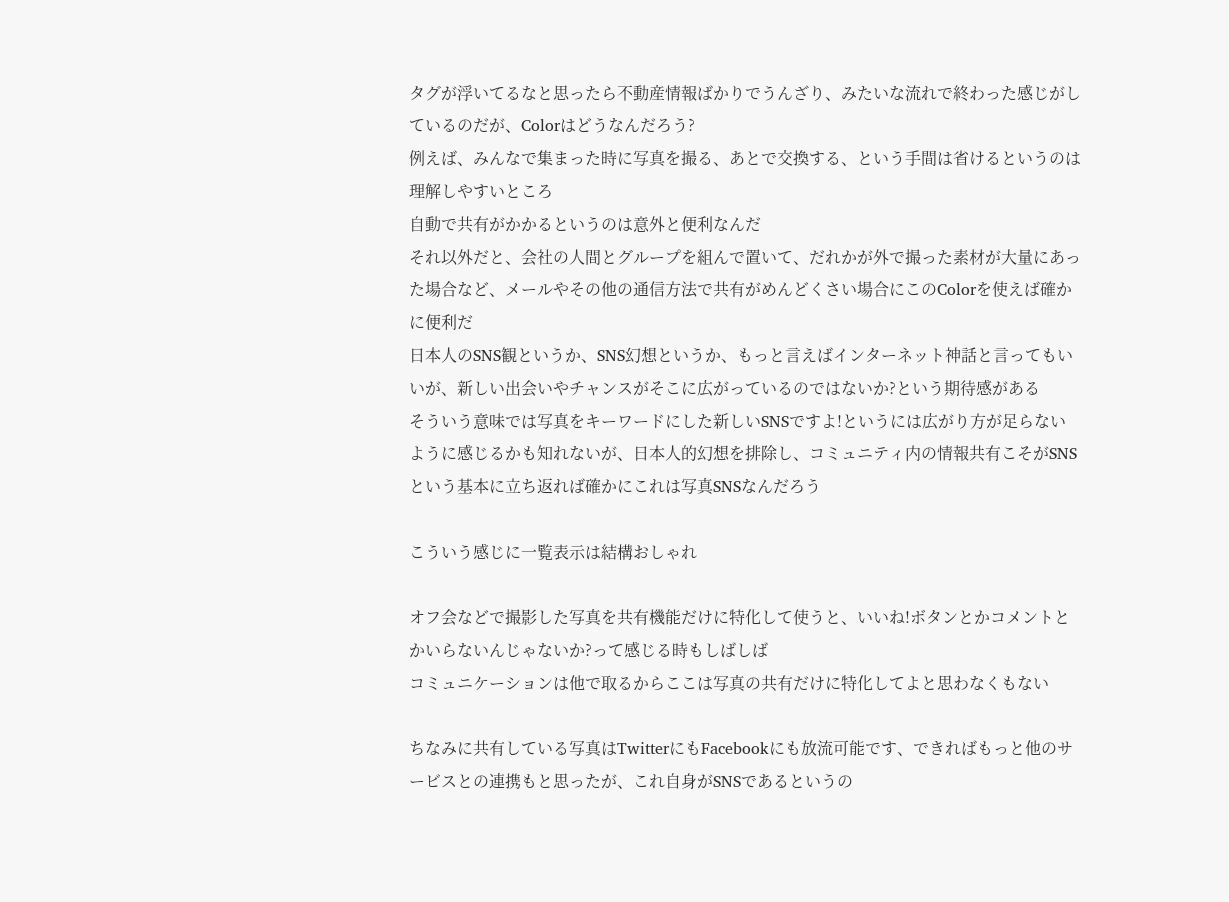タグが浮いてるなと思ったら不動産情報ばかりでうんざり、みたいな流れで終わった感じがしているのだが、Colorはどうなんだろう?
例えば、みんなで集まった時に写真を撮る、あとで交換する、という手間は省けるというのは理解しやすいところ
自動で共有がかかるというのは意外と便利なんだ
それ以外だと、会社の人間とグループを組んで置いて、だれかが外で撮った素材が大量にあった場合など、メールやその他の通信方法で共有がめんどくさい場合にこのColorを使えば確かに便利だ
日本人のSNS観というか、SNS幻想というか、もっと言えばインターネット神話と言ってもいいが、新しい出会いやチャンスがそこに広がっているのではないか?という期待感がある
そういう意味では写真をキーワードにした新しいSNSですよ!というには広がり方が足らないように感じるかも知れないが、日本人的幻想を排除し、コミュニティ内の情報共有こそがSNSという基本に立ち返れば確かにこれは写真SNSなんだろう

こういう感じに一覧表示は結構おしゃれ

オフ会などで撮影した写真を共有機能だけに特化して使うと、いいね!ボタンとかコメントとかいらないんじゃないか?って感じる時もしばしば
コミュニケーションは他で取るからここは写真の共有だけに特化してよと思わなくもない

ちなみに共有している写真はTwitterにもFacebookにも放流可能です、できればもっと他のサービスとの連携もと思ったが、これ自身がSNSであるというの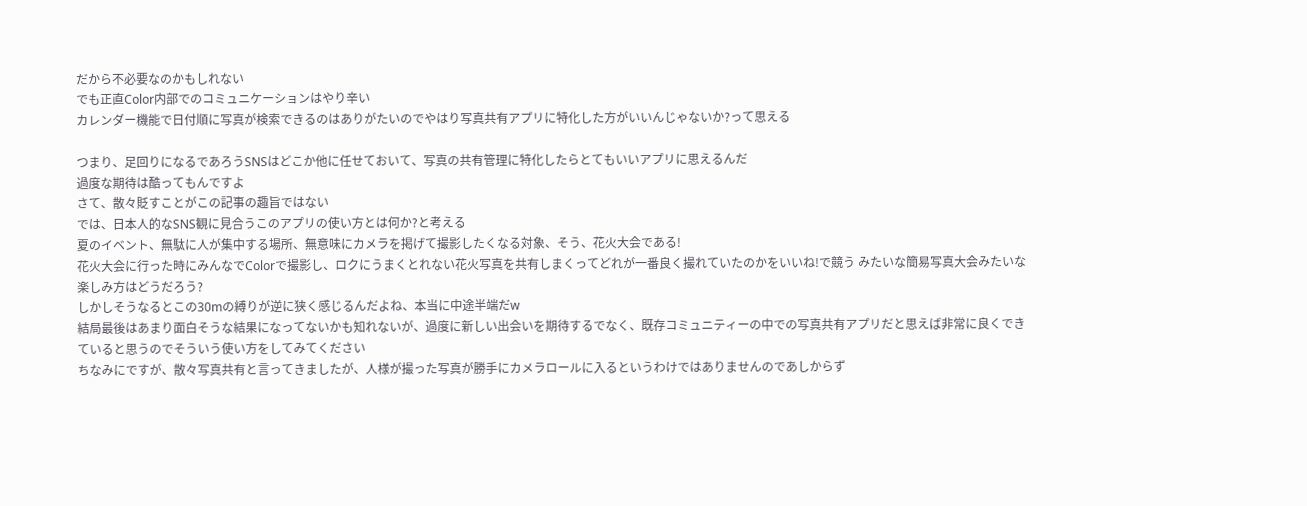だから不必要なのかもしれない
でも正直Color内部でのコミュニケーションはやり辛い
カレンダー機能で日付順に写真が検索できるのはありがたいのでやはり写真共有アプリに特化した方がいいんじゃないか?って思える

つまり、足回りになるであろうSNSはどこか他に任せておいて、写真の共有管理に特化したらとてもいいアプリに思えるんだ
過度な期待は酷ってもんですよ
さて、散々貶すことがこの記事の趣旨ではない
では、日本人的なSNS観に見合うこのアプリの使い方とは何か?と考える
夏のイベント、無駄に人が集中する場所、無意味にカメラを掲げて撮影したくなる対象、そう、花火大会である!
花火大会に行った時にみんなでColorで撮影し、ロクにうまくとれない花火写真を共有しまくってどれが一番良く撮れていたのかをいいね!で競う みたいな簡易写真大会みたいな楽しみ方はどうだろう?
しかしそうなるとこの30mの縛りが逆に狭く感じるんだよね、本当に中途半端だw
結局最後はあまり面白そうな結果になってないかも知れないが、過度に新しい出会いを期待するでなく、既存コミュニティーの中での写真共有アプリだと思えば非常に良くできていると思うのでそういう使い方をしてみてください
ちなみにですが、散々写真共有と言ってきましたが、人様が撮った写真が勝手にカメラロールに入るというわけではありませんのであしからず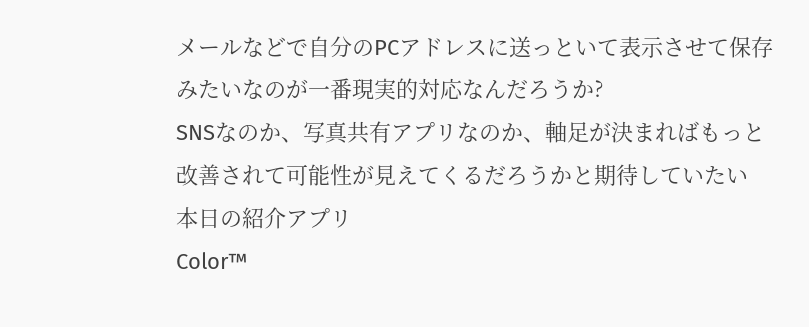メールなどで自分のPCアドレスに送っといて表示させて保存みたいなのが一番現実的対応なんだろうか?
SNSなのか、写真共有アプリなのか、軸足が決まればもっと改善されて可能性が見えてくるだろうかと期待していたい
本日の紹介アプリ
Color™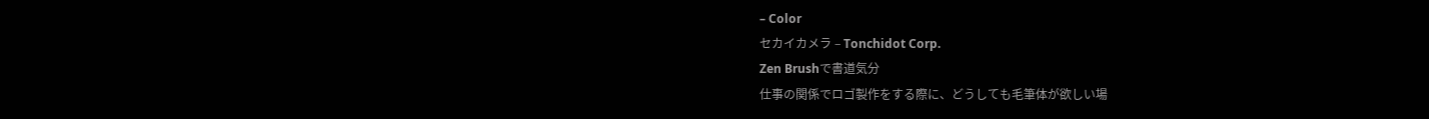– Color
セカイカメラ – Tonchidot Corp.
Zen Brushで書道気分
仕事の関係でロゴ製作をする際に、どうしても毛筆体が欲しい場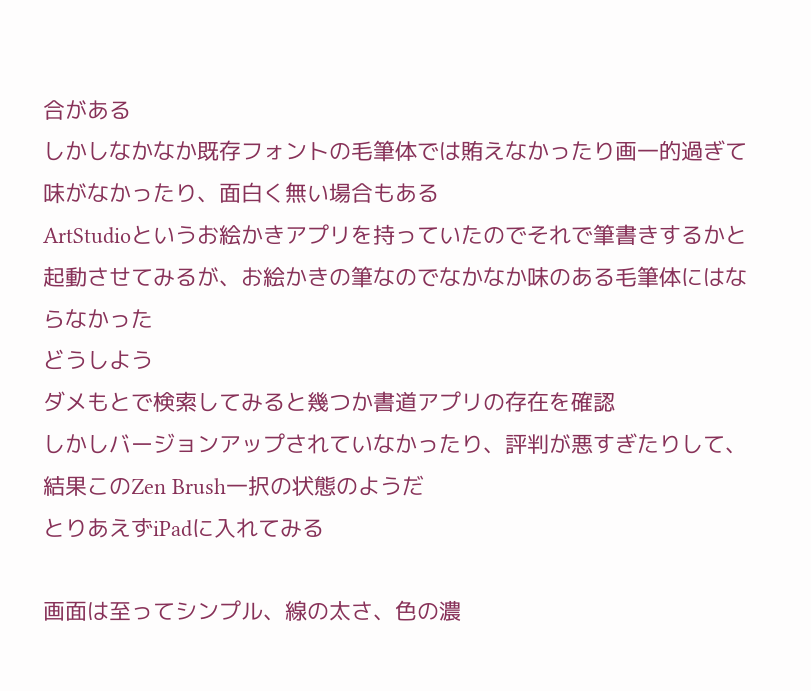合がある
しかしなかなか既存フォントの毛筆体では賄えなかったり画一的過ぎて味がなかったり、面白く無い場合もある
ArtStudioというお絵かきアプリを持っていたのでそれで筆書きするかと起動させてみるが、お絵かきの筆なのでなかなか味のある毛筆体にはならなかった
どうしよう
ダメもとで検索してみると幾つか書道アプリの存在を確認
しかしバージョンアップされていなかったり、評判が悪すぎたりして、結果このZen Brush一択の状態のようだ
とりあえずiPadに入れてみる

画面は至ってシンプル、線の太さ、色の濃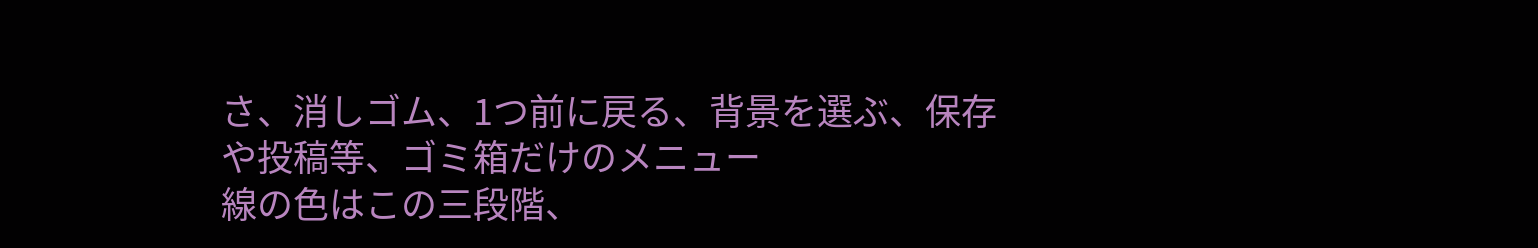さ、消しゴム、1つ前に戻る、背景を選ぶ、保存や投稿等、ゴミ箱だけのメニュー
線の色はこの三段階、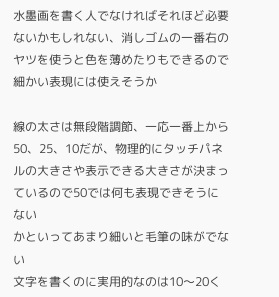水墨画を書く人でなければそれほど必要ないかもしれない、消しゴムの一番右のヤツを使うと色を薄めたりもできるので細かい表現には使えそうか

線の太さは無段階調節、一応一番上から50、25、10だが、物理的にタッチパネルの大きさや表示できる大きさが決まっているので50では何も表現できそうにない
かといってあまり細いと毛筆の味がでない
文字を書くのに実用的なのは10〜20く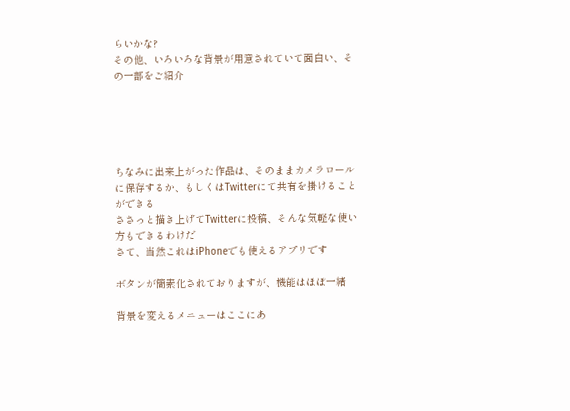らいかな?
その他、いろいろな背景が用意されていて面白い、その一部をご紹介





ちなみに出来上がった作品は、そのままカメラロールに保存するか、もしくはTwitterにて共有を掛けることができる
ささっと描き上げてTwitterに投稿、そんな気軽な使い方もできるわけだ
さて、当然これはiPhoneでも使えるアプリです

ボタンが簡素化されておりますが、機能はほぼ一緒

背景を変えるメニューはここにあ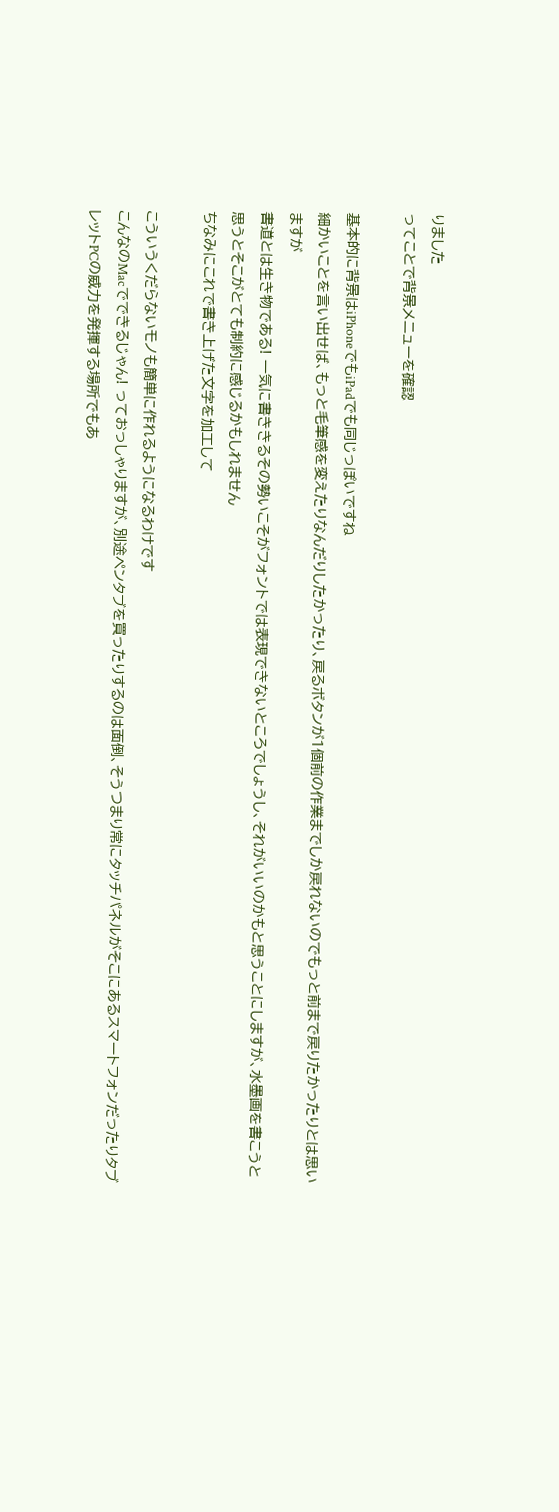りました
ってことで背景メニューを確認

基本的に背景はiPhoneでもiPadでも同じっぽいですね
細かいことを言い出せば、もっと毛筆感を変えたりなんだりしたかったり、戻るボタンが1個前の作業までしか戻れないのでもっと前まで戻りたかったりとは思いますが
書道とは生き物である! 一気に書ききるその勢いこそがフォントでは表現できないところでしょうし、それがいいのかもと思うことにしますが、水墨画を書こうと思うとそこがとても制約に感じるかもしれません
ちなみにこれで書き上げた文字を加工して

こういうくだらないモノも簡単に作れるようになるわけです
こんなのMacでできるじゃん! っておっしゃりますが、別途ペンタブを買ったりするのは面倒、そうつまり常にタッチパネルがそこにあるスマートフォンだったりタブレットPCの威力を発揮する場所でもあ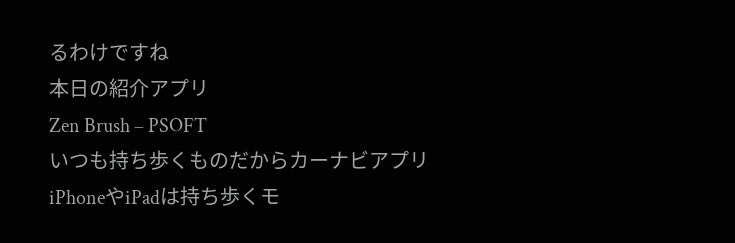るわけですね
本日の紹介アプリ
Zen Brush – PSOFT
いつも持ち歩くものだからカーナビアプリ
iPhoneやiPadは持ち歩くモ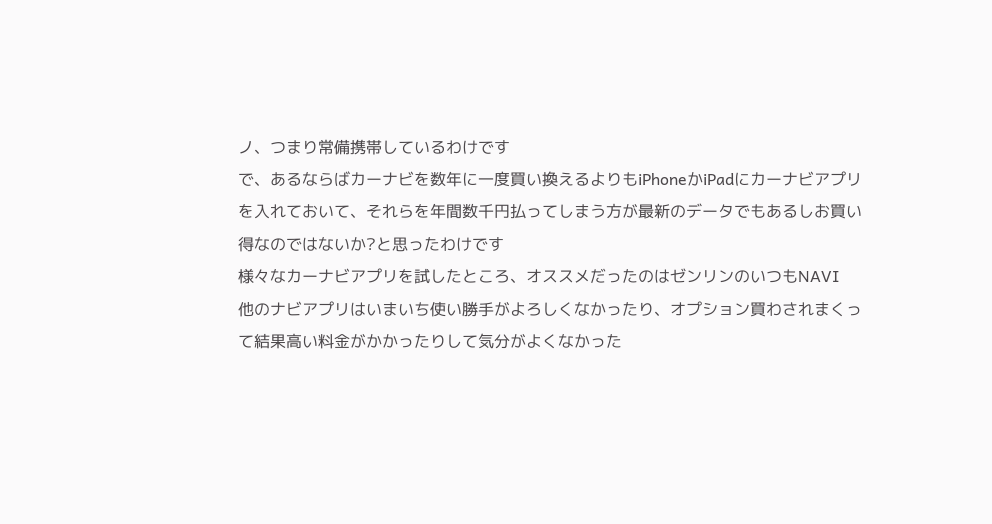ノ、つまり常備携帯しているわけです
で、あるならばカーナビを数年に一度買い換えるよりもiPhoneかiPadにカーナビアプリを入れておいて、それらを年間数千円払ってしまう方が最新のデータでもあるしお買い得なのではないか?と思ったわけです
様々なカーナビアプリを試したところ、オススメだったのはゼンリンのいつもNAVI
他のナビアプリはいまいち使い勝手がよろしくなかったり、オプション買わされまくって結果高い料金がかかったりして気分がよくなかった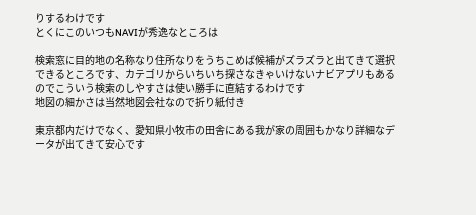りするわけです
とくにこのいつもNAVIが秀逸なところは

検索窓に目的地の名称なり住所なりをうちこめば候補がズラズラと出てきて選択できるところです、カテゴリからいちいち探さなきゃいけないナビアプリもあるのでこういう検索のしやすさは使い勝手に直結するわけです
地図の細かさは当然地図会社なので折り紙付き

東京都内だけでなく、愛知県小牧市の田舎にある我が家の周囲もかなり詳細なデータが出てきて安心です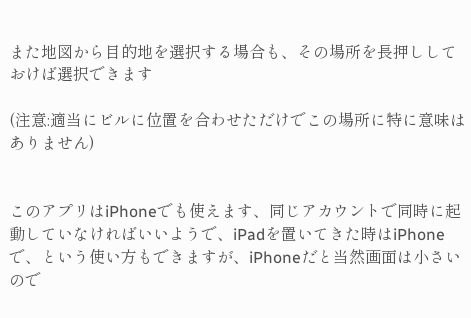また地図から目的地を選択する場合も、その場所を長押ししておけば選択できます

(注意:適当にビルに位置を合わせただけでこの場所に特に意味はありません)


このアプリはiPhoneでも使えます、同じアカウントで同時に起動していなければいいようで、iPadを置いてきた時はiPhoneで、という使い方もできますが、iPhoneだと当然画面は小さいので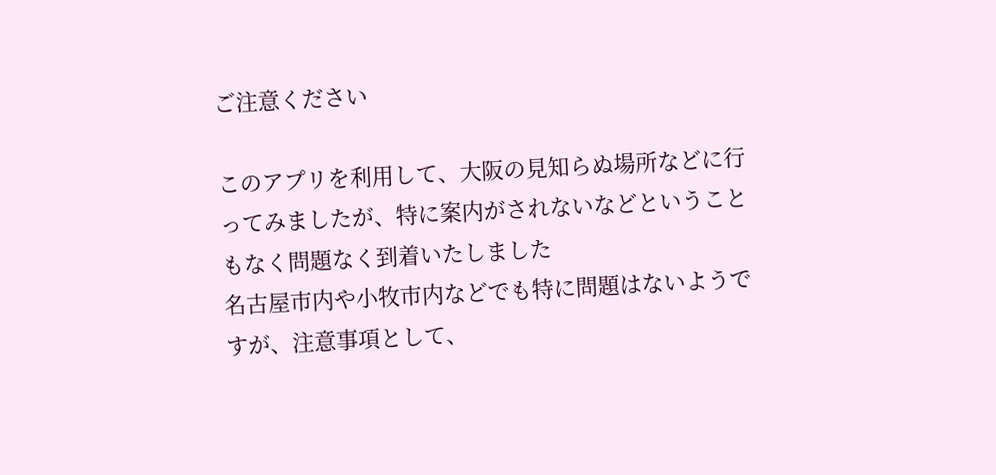ご注意ください

このアプリを利用して、大阪の見知らぬ場所などに行ってみましたが、特に案内がされないなどということもなく問題なく到着いたしました
名古屋市内や小牧市内などでも特に問題はないようですが、注意事項として、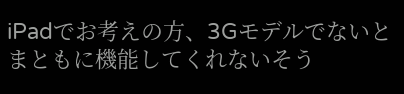iPadでお考えの方、3Gモデルでないとまともに機能してくれないそう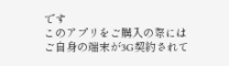です
このアプリをご購入の際にはご自身の端末が3G契約されて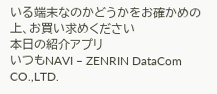いる端末なのかどうかをお確かめの上、お買い求めください
本日の紹介アプリ
いつもNAVI – ZENRIN DataCom CO.,LTD.